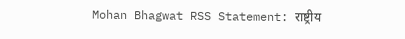Mohan Bhagwat RSS Statement: राष्ट्रीय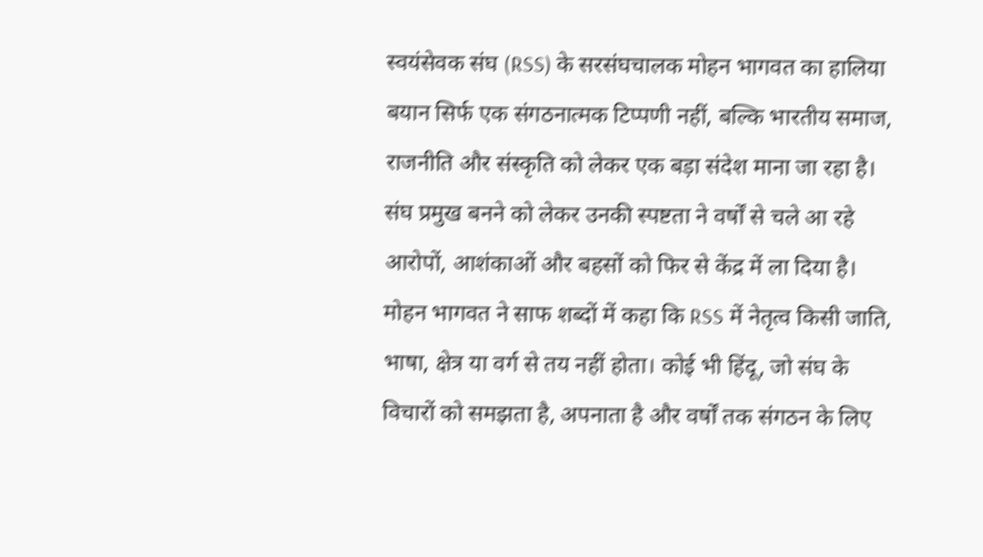स्वयंसेवक संघ (RSS) के सरसंघचालक मोहन भागवत का हालिया बयान सिर्फ एक संगठनात्मक टिप्पणी नहीं, बल्कि भारतीय समाज, राजनीति और संस्कृति को लेकर एक बड़ा संदेश माना जा रहा है। संघ प्रमुख बनने को लेकर उनकी स्पष्टता ने वर्षों से चले आ रहे आरोपों, आशंकाओं और बहसों को फिर से केंद्र में ला दिया है।
मोहन भागवत ने साफ शब्दों में कहा कि RSS में नेतृत्व किसी जाति, भाषा, क्षेत्र या वर्ग से तय नहीं होता। कोई भी हिंदू, जो संघ के विचारों को समझता है, अपनाता है और वर्षों तक संगठन के लिए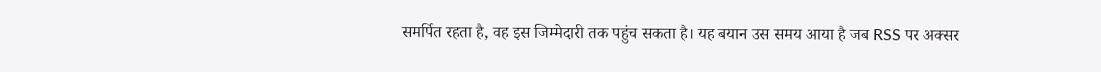समर्पित रहता है, वह इस जिम्मेदारी तक पहुंच सकता है। यह बयान उस समय आया है जब RSS पर अक्सर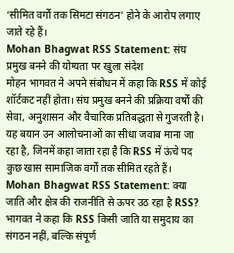‘सीमित वर्गों तक सिमटा संगठन’ होने के आरोप लगाए जाते रहे हैं।
Mohan Bhagwat RSS Statement: संघ प्रमुख बनने की योग्यता पर खुला संदेश
मोहन भागवत ने अपने संबोधन में कहा कि RSS में कोई शॉर्टकट नहीं होता। संघ प्रमुख बनने की प्रक्रिया वर्षों की सेवा, अनुशासन और वैचारिक प्रतिबद्धता से गुजरती है।
यह बयान उन आलोचनाओं का सीधा जवाब माना जा रहा है, जिनमें कहा जाता रहा है कि RSS में ऊंचे पद कुछ खास सामाजिक वर्गों तक सीमित रहते हैं।
Mohan Bhagwat RSS Statement: क्या जाति और क्षेत्र की राजनीति से ऊपर उठ रहा है RSS?
भागवत ने कहा कि RSS किसी जाति या समुदाय का संगठन नहीं, बल्कि संपूर्ण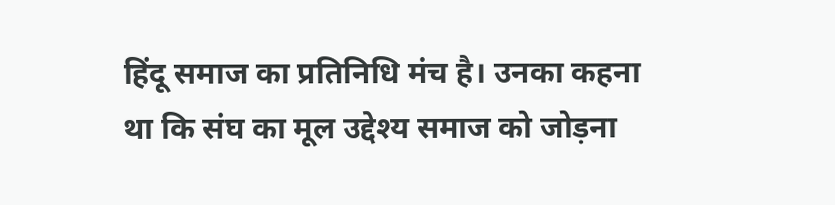हिंदू समाज का प्रतिनिधि मंच है। उनका कहना था कि संघ का मूल उद्देश्य समाज को जोड़ना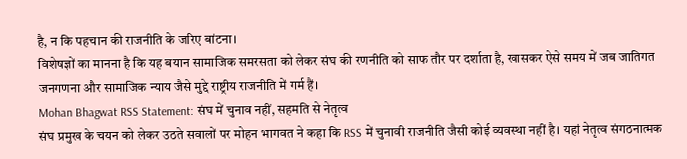है, न कि पहचान की राजनीति के जरिए बांटना।
विशेषज्ञों का मानना है कि यह बयान सामाजिक समरसता को लेकर संघ की रणनीति को साफ तौर पर दर्शाता है, खासकर ऐसे समय में जब जातिगत जनगणना और सामाजिक न्याय जैसे मुद्दे राष्ट्रीय राजनीति में गर्म हैं।
Mohan Bhagwat RSS Statement: संघ में चुनाव नहीं, सहमति से नेतृत्व
संघ प्रमुख के चयन को लेकर उठते सवालों पर मोहन भागवत ने कहा कि RSS में चुनावी राजनीति जैसी कोई व्यवस्था नहीं है। यहां नेतृत्व संगठनात्मक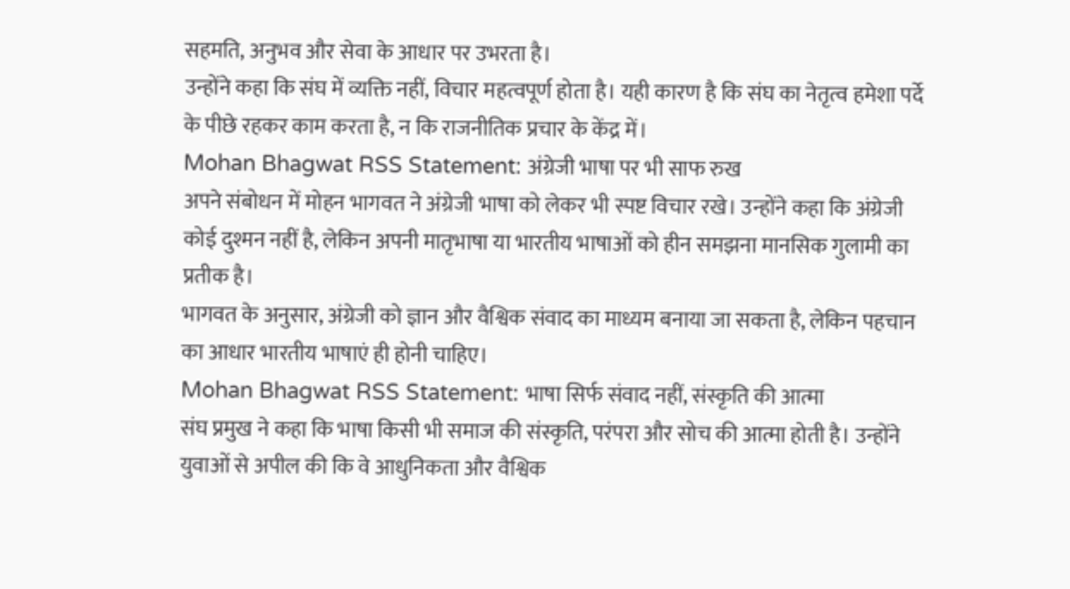सहमति, अनुभव और सेवा के आधार पर उभरता है।
उन्होंने कहा कि संघ में व्यक्ति नहीं, विचार महत्वपूर्ण होता है। यही कारण है कि संघ का नेतृत्व हमेशा पर्दे के पीछे रहकर काम करता है, न कि राजनीतिक प्रचार के केंद्र में।
Mohan Bhagwat RSS Statement: अंग्रेजी भाषा पर भी साफ रुख
अपने संबोधन में मोहन भागवत ने अंग्रेजी भाषा को लेकर भी स्पष्ट विचार रखे। उन्होंने कहा कि अंग्रेजी कोई दुश्मन नहीं है, लेकिन अपनी मातृभाषा या भारतीय भाषाओं को हीन समझना मानसिक गुलामी का प्रतीक है।
भागवत के अनुसार, अंग्रेजी को ज्ञान और वैश्विक संवाद का माध्यम बनाया जा सकता है, लेकिन पहचान का आधार भारतीय भाषाएं ही होनी चाहिए।
Mohan Bhagwat RSS Statement: भाषा सिर्फ संवाद नहीं, संस्कृति की आत्मा
संघ प्रमुख ने कहा कि भाषा किसी भी समाज की संस्कृति, परंपरा और सोच की आत्मा होती है। उन्होंने युवाओं से अपील की कि वे आधुनिकता और वैश्विक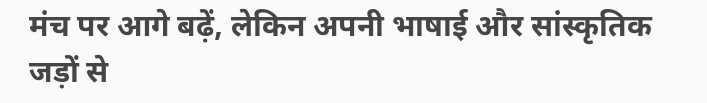मंच पर आगे बढ़ें, लेकिन अपनी भाषाई और सांस्कृतिक जड़ों से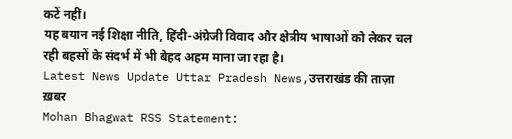कटें नहीं।
यह बयान नई शिक्षा नीति, हिंदी-अंग्रेजी विवाद और क्षेत्रीय भाषाओं को लेकर चल रही बहसों के संदर्भ में भी बेहद अहम माना जा रहा है।
Latest News Update Uttar Pradesh News,उत्तराखंड की ताज़ा ख़बर
Mohan Bhagwat RSS Statement: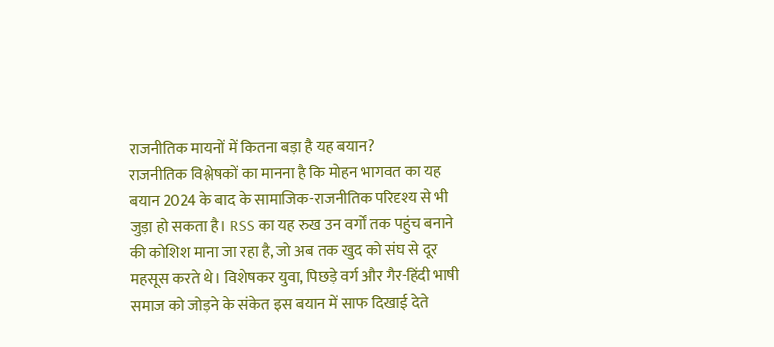राजनीतिक मायनों में कितना बड़ा है यह बयान?
राजनीतिक विश्लेषकों का मानना है कि मोहन भागवत का यह बयान 2024 के बाद के सामाजिक-राजनीतिक परिदृश्य से भी जुड़ा हो सकता है। RSS का यह रुख उन वर्गों तक पहुंच बनाने की कोशिश माना जा रहा है, जो अब तक खुद को संघ से दूर महसूस करते थे। विशेषकर युवा, पिछड़े वर्ग और गैर-हिंदी भाषी समाज को जोड़ने के संकेत इस बयान में साफ दिखाई देते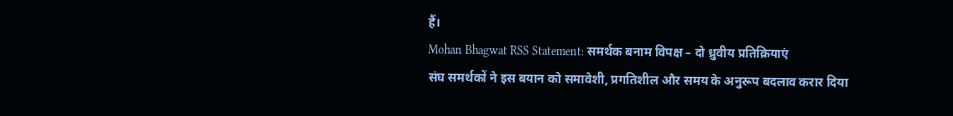हैं।
Mohan Bhagwat RSS Statement: समर्थक बनाम विपक्ष – दो ध्रुवीय प्रतिक्रियाएं
संघ समर्थकों ने इस बयान को समावेशी, प्रगतिशील और समय के अनुरूप बदलाव करार दिया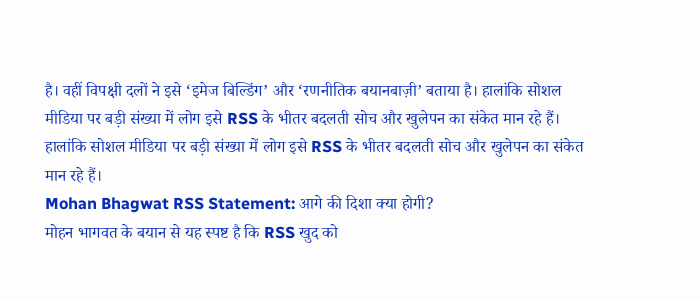है। वहीं विपक्षी दलों ने इसे ‘इमेज बिल्डिंग’ और ‘रणनीतिक बयानबाज़ी’ बताया है। हालांकि सोशल मीडिया पर बड़ी संख्या में लोग इसे RSS के भीतर बदलती सोच और खुलेपन का संकेत मान रहे हैं। हालांकि सोशल मीडिया पर बड़ी संख्या में लोग इसे RSS के भीतर बदलती सोच और खुलेपन का संकेत मान रहे हैं।
Mohan Bhagwat RSS Statement: आगे की दिशा क्या होगी?
मोहन भागवत के बयान से यह स्पष्ट है कि RSS खुद को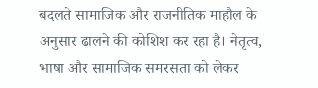बदलते सामाजिक और राजनीतिक माहौल के अनुसार ढालने की कोशिश कर रहा है। नेतृत्व, भाषा और सामाजिक समरसता को लेकर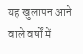यह खुलापन आने वाले वर्षों में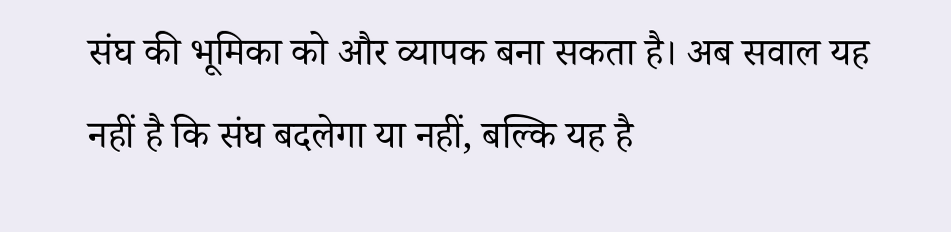संघ की भूमिका को और व्यापक बना सकता है। अब सवाल यह नहीं है कि संघ बदलेगा या नहीं, बल्कि यह है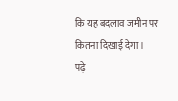कि यह बदलाव जमीन पर कितना दिखाई देगा।
पढ़े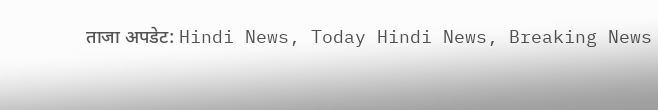ताजा अपडेट: Hindi News, Today Hindi News, Breaking News